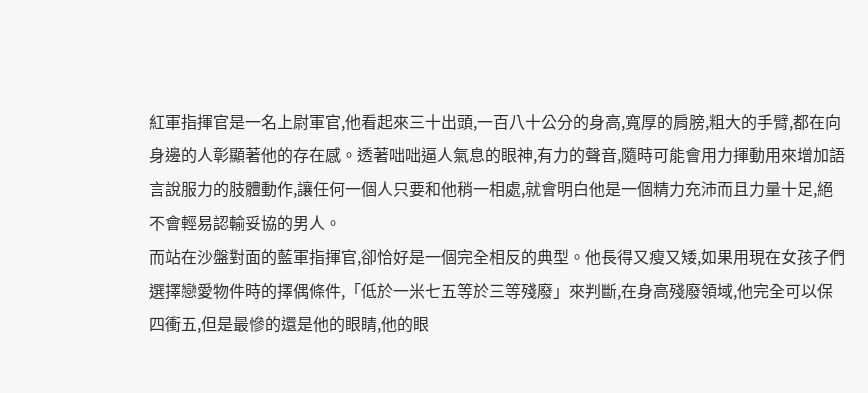紅軍指揮官是一名上尉軍官,他看起來三十出頭,一百八十公分的身高,寬厚的肩膀,粗大的手臂,都在向身邊的人彰顯著他的存在感。透著咄咄逼人氣息的眼神,有力的聲音,隨時可能會用力揮動用來增加語言說服力的肢體動作,讓任何一個人只要和他稍一相處,就會明白他是一個精力充沛而且力量十足,絕不會輕易認輸妥協的男人。
而站在沙盤對面的藍軍指揮官,卻恰好是一個完全相反的典型。他長得又瘦又矮,如果用現在女孩子們選擇戀愛物件時的擇偶條件,「低於一米七五等於三等殘廢」來判斷,在身高殘廢領域,他完全可以保四衝五,但是最慘的還是他的眼睛,他的眼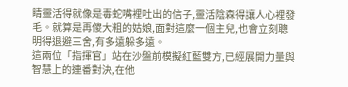睛靈活得就像是毒蛇嘴裡吐出的信子,靈活陰森得讓人心裡發毛。就算是再傻大粗的姑娘,面對這麼一個主兒,也會立刻聰明得退避三舍,有多遠躲多遠。
這兩位「指揮官」站在沙盤前模擬紅藍雙方,已經展開力量與智慧上的連番對決,在他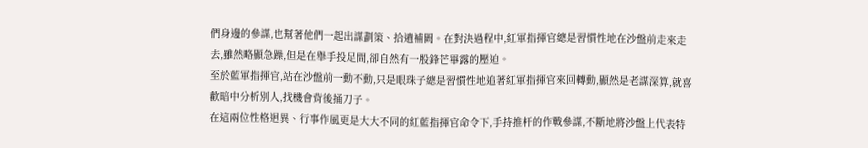們身邊的參謀,也幫著他們一起出謀劃策、拾遺補闕。在對決過程中,紅軍指揮官總是習慣性地在沙盤前走來走去,雖然略顯急躁,但是在舉手投足間,卻自然有一股鋒芒畢露的壓迫。
至於藍軍指揮官,站在沙盤前一動不動,只是眼珠子總是習慣性地追著紅軍指揮官來回轉動,顯然是老謀深算,就喜歡暗中分析別人,找機會背後捅刀子。
在這兩位性格迥異、行事作風更是大大不同的紅藍指揮官命令下,手持推杆的作戰參謀,不斷地將沙盤上代表特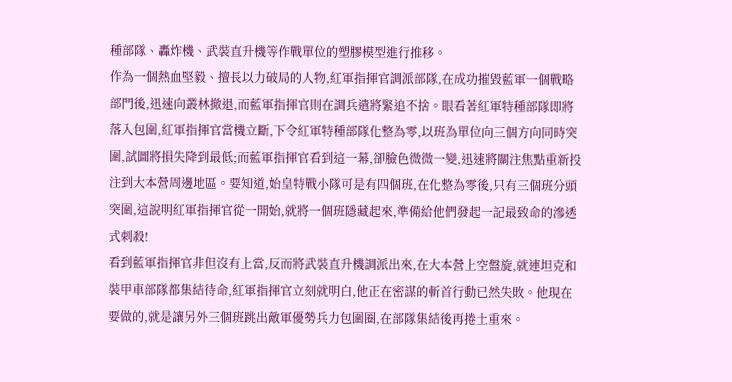種部隊、轟炸機、武裝直升機等作戰單位的塑膠模型進行推移。
作為一個熱血堅毅、擅長以力破局的人物,紅軍指揮官調派部隊,在成功摧毀藍軍一個戰略部門後,迅速向叢林撤退,而藍軍指揮官則在調兵遣將緊追不捨。眼看著紅軍特種部隊即將落入包圍,紅軍指揮官當機立斷,下令紅軍特種部隊化整為零,以班為單位向三個方向同時突圍,試圖將損失降到最低;而藍軍指揮官看到這一幕,卻臉色微微一變,迅速將關注焦點重新投注到大本營周邊地區。要知道,始皇特戰小隊可是有四個班,在化整為零後,只有三個班分頭突圍,這說明紅軍指揮官從一開始,就將一個班隱藏起來,準備給他們發起一記最致命的滲透式刺殺!
看到藍軍指揮官非但沒有上當,反而將武裝直升機調派出來,在大本營上空盤旋,就連坦克和裝甲車部隊都集結待命,紅軍指揮官立刻就明白,他正在密謀的斬首行動已然失敗。他現在要做的,就是讓另外三個班跳出敵軍優勢兵力包圍圈,在部隊集結後再捲土重來。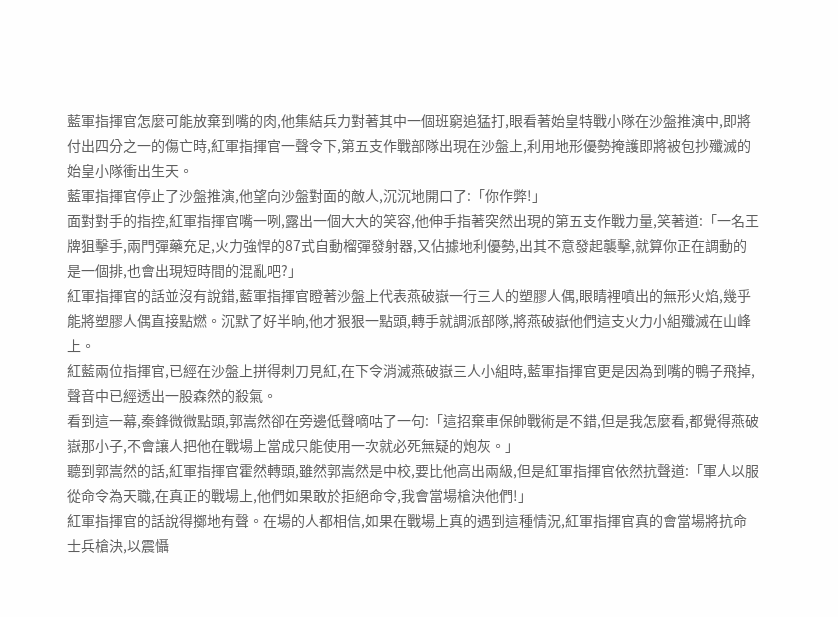藍軍指揮官怎麼可能放棄到嘴的肉,他集結兵力對著其中一個班窮追猛打,眼看著始皇特戰小隊在沙盤推演中,即將付出四分之一的傷亡時,紅軍指揮官一聲令下,第五支作戰部隊出現在沙盤上,利用地形優勢掩護即將被包抄殲滅的始皇小隊衝出生天。
藍軍指揮官停止了沙盤推演,他望向沙盤對面的敵人,沉沉地開口了:「你作弊!」
面對對手的指控,紅軍指揮官嘴一咧,露出一個大大的笑容,他伸手指著突然出現的第五支作戰力量,笑著道:「一名王牌狙擊手,兩門彈藥充足,火力強悍的87式自動榴彈發射器,又佔據地利優勢,出其不意發起襲擊,就算你正在調動的是一個排,也會出現短時間的混亂吧?」
紅軍指揮官的話並沒有說錯,藍軍指揮官瞪著沙盤上代表燕破嶽一行三人的塑膠人偶,眼睛裡噴出的無形火焰,幾乎能將塑膠人偶直接點燃。沉默了好半晌,他才狠狠一點頭,轉手就調派部隊,將燕破嶽他們這支火力小組殲滅在山峰上。
紅藍兩位指揮官,已經在沙盤上拼得刺刀見紅,在下令消滅燕破嶽三人小組時,藍軍指揮官更是因為到嘴的鴨子飛掉,聲音中已經透出一股森然的殺氣。
看到這一幕,秦鋒微微點頭,郭嵩然卻在旁邊低聲嘀咕了一句:「這招棄車保帥戰術是不錯,但是我怎麼看,都覺得燕破嶽那小子,不會讓人把他在戰場上當成只能使用一次就必死無疑的炮灰。」
聽到郭嵩然的話,紅軍指揮官霍然轉頭,雖然郭嵩然是中校,要比他高出兩級,但是紅軍指揮官依然抗聲道:「軍人以服從命令為天職,在真正的戰場上,他們如果敢於拒絕命令,我會當場槍決他們!」
紅軍指揮官的話說得擲地有聲。在場的人都相信,如果在戰場上真的遇到這種情況,紅軍指揮官真的會當場將抗命士兵槍決,以震懾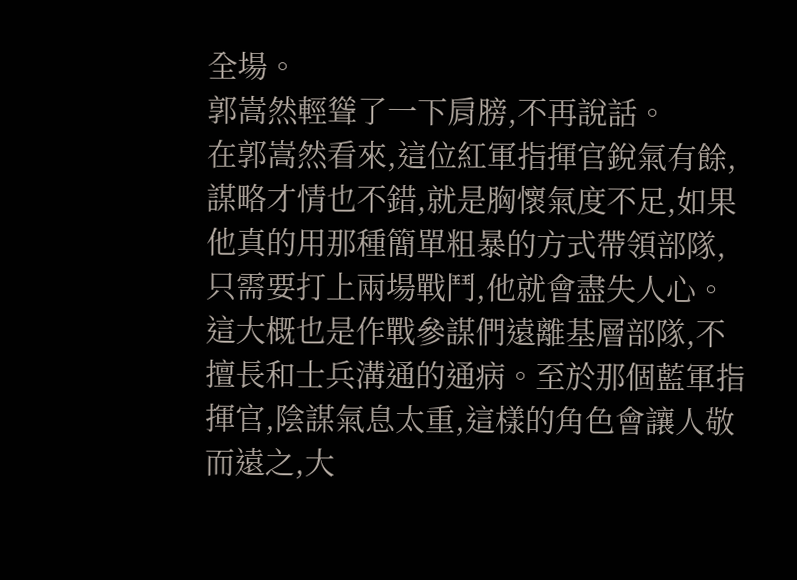全場。
郭嵩然輕聳了一下肩膀,不再說話。
在郭嵩然看來,這位紅軍指揮官銳氣有餘,謀略才情也不錯,就是胸懷氣度不足,如果他真的用那種簡單粗暴的方式帶領部隊,只需要打上兩場戰鬥,他就會盡失人心。這大概也是作戰參謀們遠離基層部隊,不擅長和士兵溝通的通病。至於那個藍軍指揮官,陰謀氣息太重,這樣的角色會讓人敬而遠之,大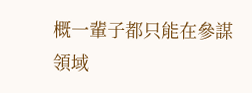概一輩子都只能在參謀領域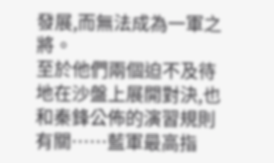發展,而無法成為一軍之將。
至於他們兩個迫不及待地在沙盤上展開對決,也和秦鋒公佈的演習規則有關……藍軍最高指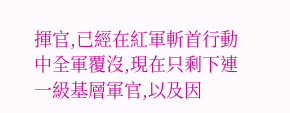揮官,已經在紅軍斬首行動中全軍覆沒,現在只剩下連一級基層軍官,以及因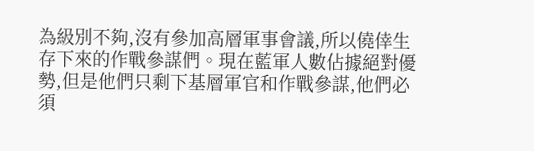為級別不夠,沒有參加高層軍事會議,所以僥倖生存下來的作戰參謀們。現在藍軍人數佔據絕對優勢,但是他們只剩下基層軍官和作戰參謀,他們必須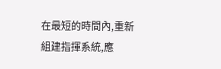在最短的時間內,重新組建指揮系統,應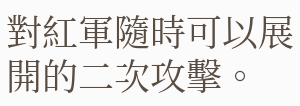對紅軍隨時可以展開的二次攻擊。